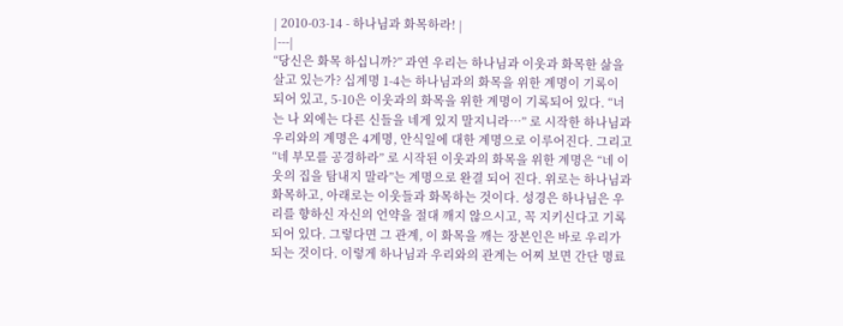| 2010-03-14 - 하나님과 화목하라! |
|---|
“당신은 화목 하십니까?” 과연 우리는 하나님과 이웃과 화목한 삶을 살고 있는가? 십계명 1-4는 하나님과의 화목을 위한 계명이 기록이 되어 있고, 5-10은 이웃과의 화목을 위한 계명이 기록되어 있다. “너는 나 외에는 다른 신들을 네게 있지 말지니라…” 로 시작한 하나님과 우리와의 계명은 4계명, 안식일에 대한 계명으로 이루어진다. 그리고 “네 부모를 공경하라” 로 시작된 이웃과의 화목을 위한 계명은 “네 이웃의 집을 탐내지 말라”는 계명으로 완결 되어 진다. 위로는 하나님과 화목하고, 아래로는 이웃들과 화목하는 것이다. 성경은 하나님은 우리를 향하신 자신의 언약을 절대 깨지 않으시고, 꼭 지키신다고 기록 되어 있다. 그렇다면 그 관계, 이 화목을 깨는 장본인은 바로 우리가 되는 것이다. 이렇게 하나님과 우리와의 관계는 어찌 보면 간단 명료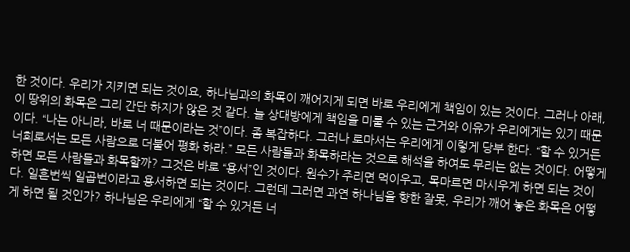한 것이다. 우리가 지키면 되는 것이요, 하나님과의 화목이 깨어지게 되면 바로 우리에게 책임이 있는 것이다. 그러나 아래, 이 땅위의 화목은 그리 간단 하지가 않은 것 같다. 늘 상대방에게 책임을 미룰 수 있는 근거와 이유가 우리에게는 있기 때문이다. “나는 아니라, 바로 너 때문이라는 것”이다. 좀 복잡하다. 그러나 로마서는 우리에게 이렇게 당부 한다. “할 수 있거든 너희로서는 모든 사람으로 더불어 평화 하라.” 모든 사람들과 화목하라는 것으로 해석을 하여도 무리는 없는 것이다. 어떻게 하면 모든 사람들과 화목할까? 그것은 바로 “용서”인 것이다. 원수가 주리면 먹이우고, 목마르면 마시우게 하면 되는 것이다. 일흔번씩 일곱번이라고 용서하면 되는 것이다. 그런데 그러면 과연 하나님을 향한 잘못, 우리가 깨어 놓은 화목은 어떻게 하면 될 것인가? 하나님은 우리에게 “할 수 있거든 너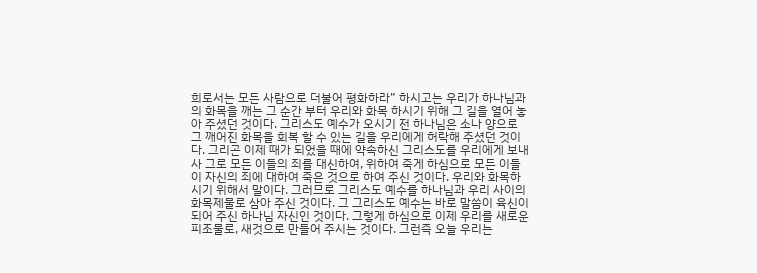희로서는 모든 사람으로 더불어 평화하라” 하시고는 우리가 하나님과의 화목을 깨는 그 순간 부터 우리와 화목 하시기 위해 그 길을 열어 놓아 주셨던 것이다. 그리스도 예수가 오시기 전 하나님은 소나 양으로 그 깨어진 화목을 회복 할 수 있는 길을 우리에게 허락해 주셨던 것이다. 그리곤 이제 때가 되었을 때에 약속하신 그리스도를 우리에게 보내사 그로 모든 이들의 죄를 대신하여, 위하여 죽게 하심으로 모든 이들이 자신의 죄에 대하여 죽은 것으로 하여 주신 것이다. 우리와 화목하시기 위해서 말이다. 그러므로 그리스도 예수를 하나님과 우리 사이의 화목제물로 삼아 주신 것이다. 그 그리스도 예수는 바로 말씀이 육신이 되어 주신 하나님 자신인 것이다. 그렇게 하심으로 이제 우리를 새로운 피조물로, 새것으로 만들어 주시는 것이다. 그런즉 오늘 우리는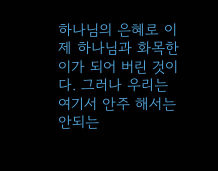하나님의 은혜로 이제 하나님과 화목한 이가 되어 버린 것이다. 그러나 우리는 여기서 안주 해서는 안되는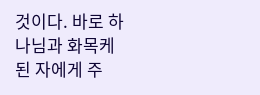것이다. 바로 하나님과 화목케 된 자에게 주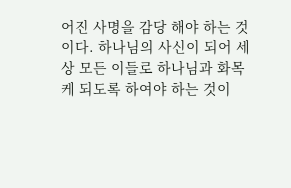어진 사명을 감당 해야 하는 것이다. 하나님의 사신이 되어 세상 모든 이들로 하나님과 화목케 되도록 하여야 하는 것이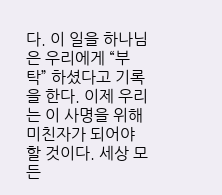다. 이 일을 하나님은 우리에게 “부탁” 하셨다고 기록을 한다. 이제 우리는 이 사명을 위해 미친자가 되어야 할 것이다. 세상 모든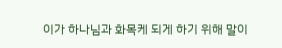이가 하나님과 화목케 되게 하기 위해 말이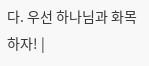다. 우선 하나님과 화목하자! |